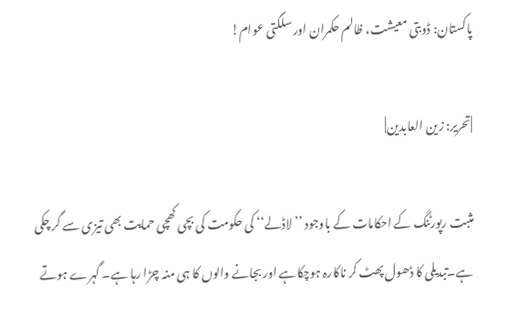پاکستان: ڈوبتی معیشت، ظالم حکمران اور سلگتی عوام!

|تحریر: زین العابدین|

مثبت رپورٹنگ کے احکامات کے باوجود ’’لاڈلے‘‘ کی حکومت کی بچی کھچی حمایت بھی تیزی سے گر چکی ہے۔تبدیلی کا ڈھول پھٹ کر ناکارہ ہوچکاہے اور بجانے والوں کا ہی منہ چڑا رہا ہے۔ گہرے ہوتے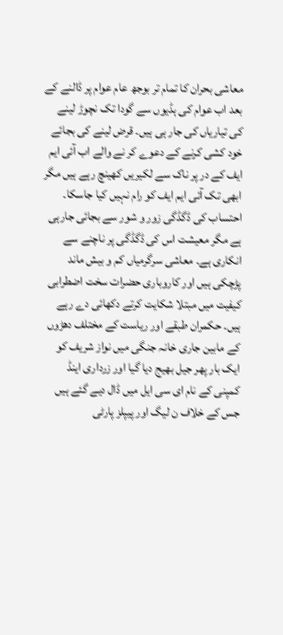معاشی بحران کا تمام تر بوجھ عام عوام پر ڈالنے کے بعد اب عوام کی ہڈیوں سے گودا تک نچوڑ لینے کی تیاریاں کی جار ہی ہیں۔ قرض لینے کی بجائے خود کشی کرنے کے دعوے کر نے والے اب آئی ایم ایف کے در پر ناک سے لکیریں کھینچ رہے ہیں مگر ابھی تک آئی ایم ایف کو رام نہیں کیا جاسکا۔ احتساب کی ڈگڈگی زور و شور سے بجائی جارہی ہے مگر معیشت اس کی ڈگڈگی پر ناچنے سے انکاری ہے۔ معاشی سرگرمیاں کم و بیش ماند پڑچکی ہیں اور کاروباری حضرات سخت اضطرابی کیفیت میں مبتلا شکایت کرتے دکھائی دے رہے ہیں۔ حکمران طبقے اور ریاست کے مختلف دھڑوں کے مابین جاری خانہ جنگی میں نواز شریف کو ایک بار پھر جیل بھیج دیا گیا اور زرداری اینڈ کمپنی کے نام ای سی ایل میں ڈال دیے گئے ہیں جس کے خلاف ن لیگ اور پیپلز پارٹی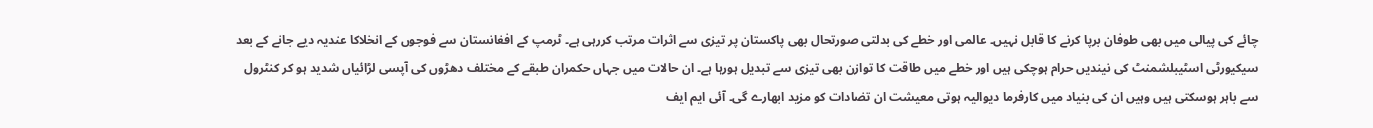چائے کی پیالی میں بھی طوفان برپا کرنے کا قابل نہیں۔ عالمی اور خطے کی بدلتی صورتحال بھی پاکستان پر تیزی سے اثرات مرتب کررہی ہے۔ ٹرمپ کے افغانستان سے فوجوں کے انخلاکا عندیہ دیے جانے کے بعد سیکیورٹی اسٹیبلشمنٹ کی نیندیں حرام ہوچکی ہیں اور خطے میں طاقت کا توازن بھی تیزی سے تبدیل ہورہا ہے۔ ان حالات میں جہاں حکمران طبقے کے مختلف دھڑوں کی آپسی لڑائیاں شدید ہو کر کنٹرول سے باہر ہوسکتی ہیں وہیں ان کی بنیاد میں کارفرما دیوالیہ ہوتی معیشت ان تضادات کو مزید ابھارے گی۔ آئی ایم ایف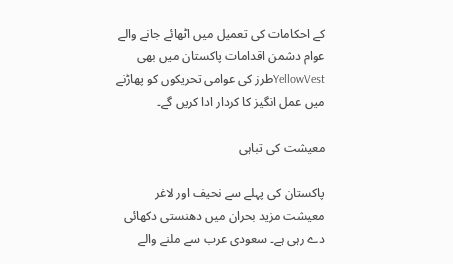کے احکامات کی تعمیل میں اٹھائے جانے والے عوام دشمن اقدامات پاکستان میں بھی YellowVestطرز کی عوامی تحریکوں کو پھاڑنے میں عمل انگیز کا کردار ادا کریں گے۔

معیشت کی تباہی

پاکستان کی پہلے سے نحیف اور لاغر معیشت مزید بحران میں دھنستی دکھائی دے رہی ہے۔ سعودی عرب سے ملنے والے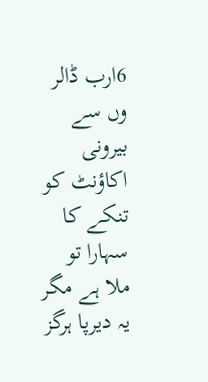6ارب ڈالر وں سے بیرونی اکاؤنٹ کو تنکے کا سہارا تو ملا ہے مگر یہ دیرپا ہرگز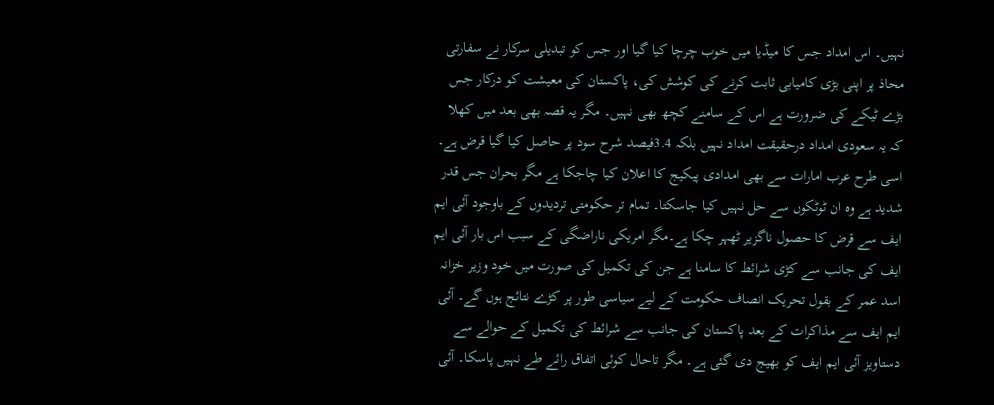نہیں۔ اس امداد جس کا میڈیا میں خوب چرچا کیا گیا اور جس کو تبدیلی سرکار نے سفارتی محاذ پر اپنی بڑی کامیابی ثابت کرنے کی کوشش کی، پاکستان کی معیشت کو درکار جس بڑے ٹیکے کی ضرورت ہے اس کے سامنے کچھ بھی نہیں۔ مگر یہ قصہ بھی بعد میں کھلا کہ یہ سعودی امداد درحقیقت امداد نہیں بلکہ 3.4فیصد شرح سود پر حاصل کیا گیا قرض ہے۔ اسی طرح عرب امارات سے بھی امدادی پیکیج کا اعلان کیا چاجکا ہے مگر بحران جس قدر شدید ہے وہ ان ٹوٹکوں سے حل نہیں کیا جاسکتا۔ تمام تر حکومتی تردیدوں کے باوجود آئی ایم ایف سے قرض کا حصول ناگزیر ٹھہر چکا ہے۔مگر امریکی ناراضگی کے سبب اس بار آئی ایم ایف کی جانب سے کڑی شرائط کا سامنا ہے جن کی تکمیل کی صورت میں خود وزیر خزانہ اسد عمر کے بقول تحریک انصاف حکومت کے لیے سیاسی طور پر کڑے نتائج ہوں گے۔ آئی ایم ایف سے مذاکرات کے بعد پاکستان کی جانب سے شرائط کی تکمیل کے حوالے سے دستاویز آئی ایم ایف کو بھیج دی گئی ہے۔ مگر تاحال کوئی اتفاق رائے طے نہیں پاسکا۔ آئی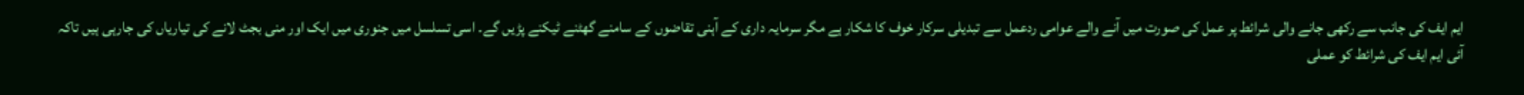ایم ایف کی جانب سے رکھی جانے والی شرائط پر عمل کی صورت میں آنے والے عوامی ردعمل سے تبدیلی سرکار خوف کا شکار ہے مگر سرمایہ داری کے آہنی تقاضوں کے سامنے گھٹنے ٹیکنے پڑیں گے۔ اسی تسلسل میں جنوری میں ایک اور منی بجٹ لانے کی تیاریاں کی جارہی ہیں تاکہ آئی ایم ایف کی شرائط کو عملی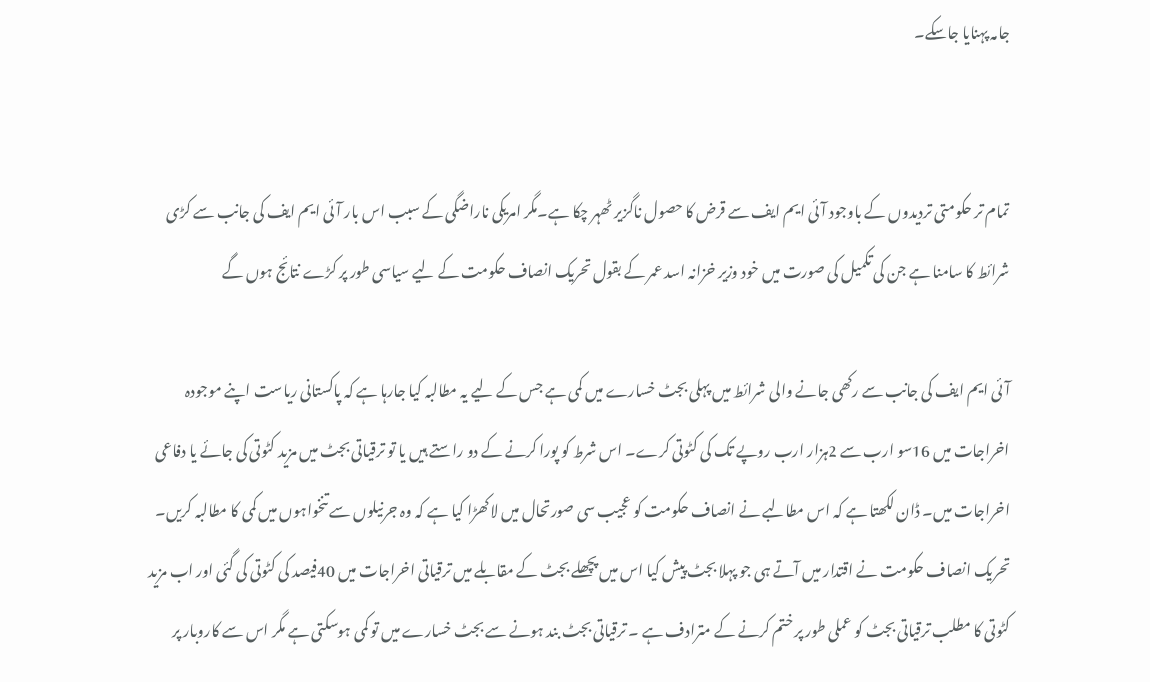جامہ پہنایا جاسکے۔


تمام تر حکومتی تردیدوں کے باوجود آئی ایم ایف سے قرض کا حصول ناگزیر ٹھہر چکا ہے۔مگر امریکی ناراضگی کے سبب اس بار آئی ایم ایف کی جانب سے کڑی شرائط کا سامنا ہے جن کی تکمیل کی صورت میں خود وزیر خزانہ اسد عمر کے بقول تحریک انصاف حکومت کے لیے سیاسی طور پر کڑے نتائج ہوں گے

آئی ایم ایف کی جانب سے رکھی جانے والی شرائط میں پہلی بجٹ خسارے میں کمی ہے جس کے لیے یہ مطالبہ کیا جارہا ہے کہ پاکستانی ریاست اپنے موجودہ اخراجات میں 16سو ارب سے 2ہزار ارب روپے تک کی کٹوتی کرے۔ اس شرط کو پورا کرنے کے دو راستے ہیں یا تو ترقیاتی بجٹ میں مزید کٹوتی کی جائے یا دفاعی اخراجات میں۔ ڈان لکھتا ہے کہ اس مطالبے نے انصاف حکومت کو عجیب سی صورتحال میں لاکھڑا کیا ہے کہ وہ جرنیلوں سے تنخواہوں میں کمی کا مطالبہ کریں۔ تحریک انصاف حکومت نے اقتدار میں آتے ہی جو پہلا بجٹ پیش کیا اس میں پچھلے بجٹ کے مقابلے میں ترقیاتی اخراجات میں 40فیصد کی کٹوتی کی گئی اور اب مزید کٹوتی کا مطلب ترقیاتی بجٹ کو عملی طور پر ختم کرنے کے مترادف ہے ۔ ترقیاتی بجٹ بند ہونے سے بجٹ خسارے میں تو کمی ہوسکتی ہے مگر اس سے کاروبار پر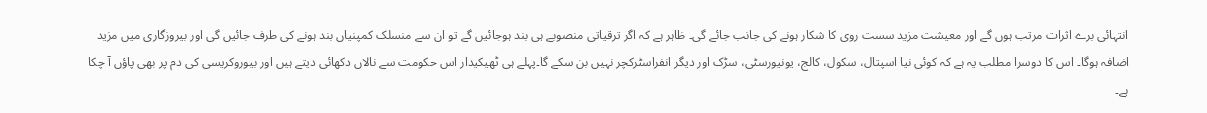انتہائی برے اثرات مرتب ہوں گے اور معیشت مزید سست روی کا شکار ہونے کی جانب جائے گی۔ ظاہر ہے کہ اگر ترقیاتی منصوبے ہی بند ہوجائیں گے تو ان سے منسلک کمپنیاں بند ہونے کی طرف جائیں گی اور بیروزگاری میں مزید اضافہ ہوگا۔ اس کا دوسرا مطلب یہ ہے کہ کوئی نیا اسپتال، سکول، کالج، یونیورسٹی، سڑک اور دیگر انفراسٹرکچر نہیں بن سکے گا۔پہلے ہی ٹھیکیدار اس حکومت سے نالاں دکھائی دیتے ہیں اور بیوروکریسی کی دم پر بھی پاؤں آ چکا ہے۔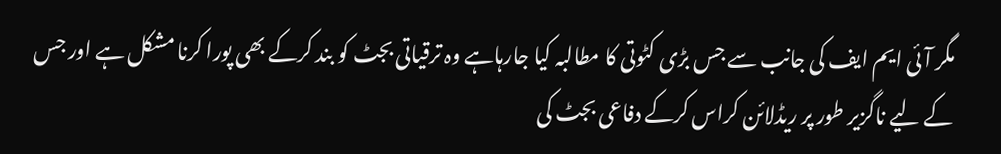مگر آئی ایم ایف کی جانب سے جس بڑی کٹوتی کا مطالبہ کیا جارہاہے وہ ترقیاتی بجٹ کو بند کرکے بھی پورا کرنا مشکل ہے اور جس کے لیے ناگزیر طور پر ریڈلائن کراس کرکے دفاعی بجٹ کی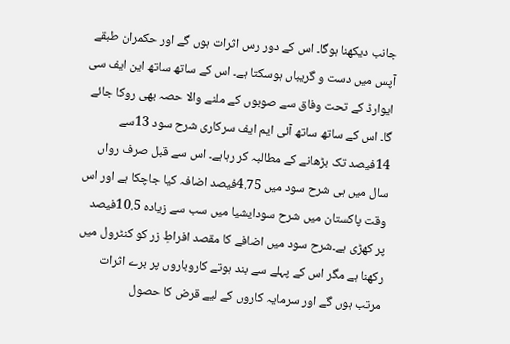جانب دیکھنا ہوگا۔ اس کے دور رس اثرات ہوں گے اور حکمران طبقے آپس میں دست و گریباں ہوسکتا ہے۔ اس کے ساتھ ساتھ این ایف سی ایوارڈ کے تحت وفاق سے صوبوں کے ملنے والا حصہ بھی روکا جائے گا۔ اس کے ساتھ ساتھ آئی ایم ایف سرکاری شرح سود 13سے 14فیصد تک بڑھانے کے مطالبہ کر رہاہے۔ اس سے قبل صرف رواں سال میں ہی شرح سود میں 4.75فیصد اضافہ کیا جاچکا ہے اور اس وقت پاکستان میں شرح سودایشیا میں سب سے زیادہ 10.5فیصد پر کھڑی ہے۔شرح سود میں اضافے کا مقصد افراطِ زر کو کنٹرول میں رکھنا ہے مگر اس کے پہلے سے بند ہوتے کاروباروں پر برے اثرات مرتب ہوں گے اور سرمایہ کاروں کے لیے قرض کا حصول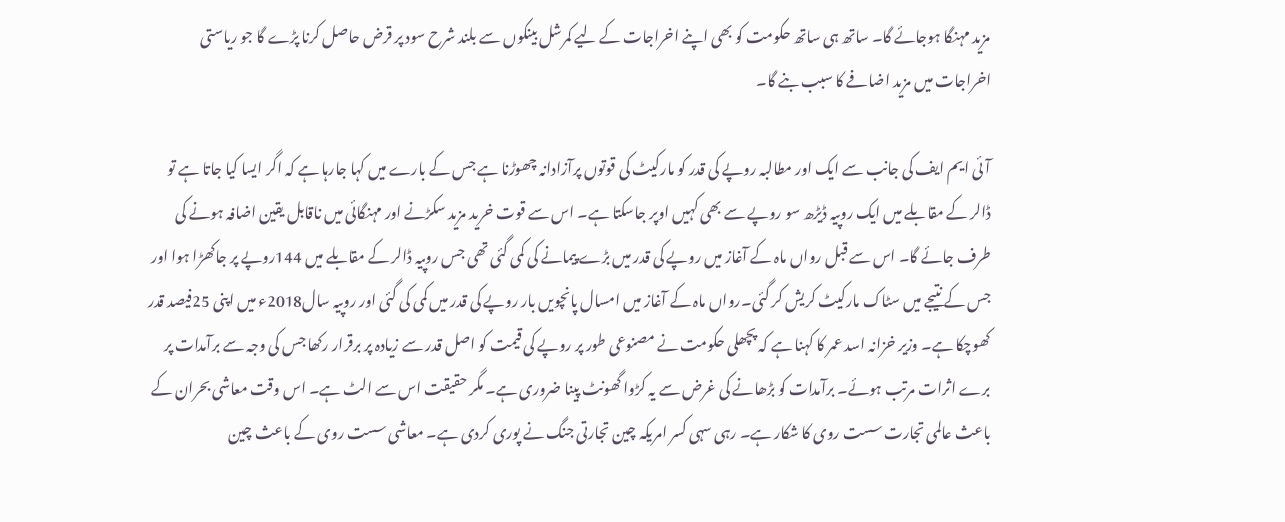مزید مہنگا ہوجائے گا۔ ساتھ ہی ساتھ حکومت کو بھی اپنے اخراجات کے لیے کمرشل بینکوں سے بلند شرح سود پر قرض حاصل کرنا پڑے گا جو ریاستی اخراجات میں مزید اضافے کا سبب بنے گا۔

آئی ایم ایف کی جانب سے ایک اور مطالبہ روپے کی قدر کو مارکیٹ کی قوتوں پرآزادانہ چھوڑنا ہے جس کے بارے میں کہا جارہا ہے کہ اگر ایسا کیا جاتا ہے تو ڈالر کے مقابلے میں ایک روپیہ ڈیڑھ سو روپے سے بھی کہیں اوپر جاسکتا ہے۔ اس سے قوت خرید مزید سکڑنے اور مہنگائی میں ناقابل یقین اضافہ ہونے کی طرف جائے گا۔ اس سے قبل رواں ماہ کے آغاز میں روپے کی قدر میں بڑے پیمانے کی کمی گئی تھی جس روپیہ ڈالر کے مقابلے میں 144روپے پر جاکھڑا ہوا اور جس کے نتیجے میں سٹاک مارکیٹ کریش کر گئی۔رواں ماہ کے آغاز میں امسال پانچویں بار روپے کی قدر میں کمی کی گئی اور روپیہ سال2018ء میں اپنی 25فیصد قدر کھوچکا ہے۔ وزیر خزانہ اسد عمر کا کہنا ہے کہ پچھلی حکومت نے مصنوعی طور پر روپے کی قیمت کو اصل قدر سے زیادہ پر برقرار رکھا جس کی وجہ سے برآمدات پر برے اثرات مرتب ہوئے۔ برآمدات کو بڑھانے کی غرض سے یہ کڑوا گھونٹ پینا ضروری ہے۔ مگر حقیقت اس سے الٹ ہے۔ اس وقت معاشی بحران کے باعث عالمی تجارت سست روی کا شکار ہے۔ رہی سہی کسر امریکہ چین تجارتی جنگ نے پوری کردی ہے۔ معاشی سست روی کے باعث چین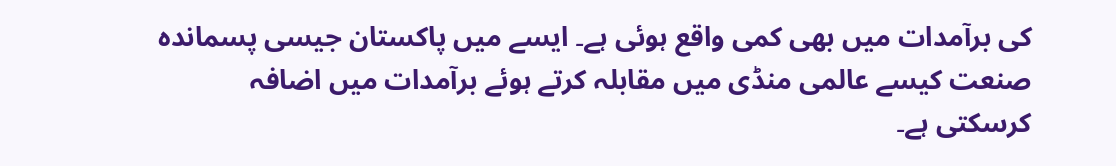کی برآمدات میں بھی کمی واقع ہوئی ہے۔ ایسے میں پاکستان جیسی پسماندہ صنعت کیسے عالمی منڈی میں مقابلہ کرتے ہوئے برآمدات میں اضافہ کرسکتی ہے۔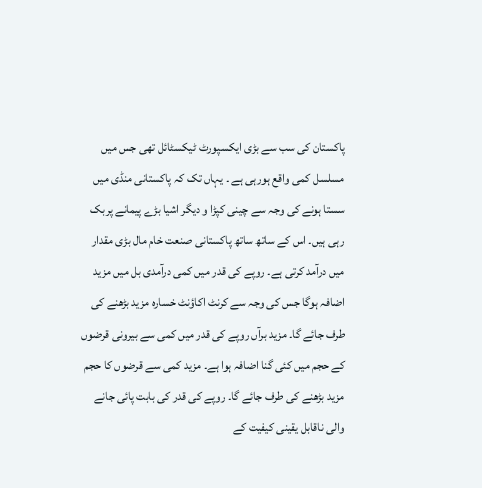پاکستان کی سب سے بڑی ایکسپورٹ ٹیکسٹائل تھی جس میں مسلسل کمی واقع ہورہی ہے ۔ یہاں تک کہ پاکستانی منڈی میں سستا ہونے کی وجہ سے چینی کپڑا و دیگر اشیا بڑے پیمانے پربک رہی ہیں۔ اس کے ساتھ ساتھ پاکستانی صنعت خام مال بڑی مقدار میں درآمد کرتی ہے۔ روپے کی قدر میں کمی درآمدی بل میں مزید اضافہ ہوگا جس کی وجہ سے کرنٹ اکاؤنٹ خسارہ مزید بڑھنے کی طرف جائے گا۔ مزید برآں روپے کی قدر میں کمی سے بیرونی قرضوں کے حجم میں کئی گنا اضافہ ہوا ہے۔ مزید کمی سے قرضوں کا حجم مزید بڑھنے کی طرف جائے گا۔ روپے کی قدر کی بابت پائی جانے والی ناقابل یقینی کیفیت کے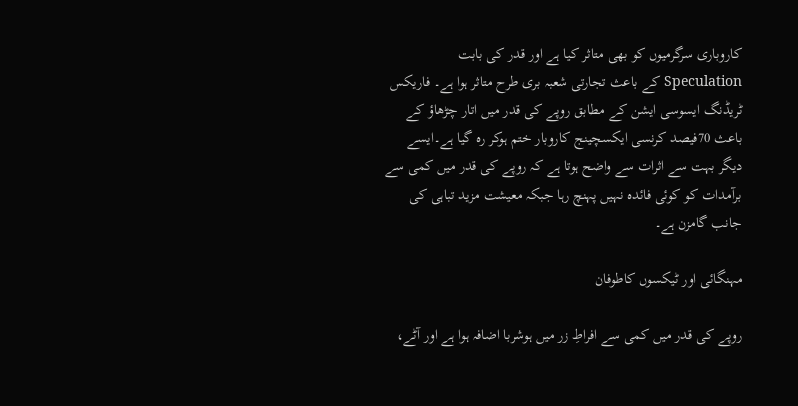کاروباری سرگرمیوں کو بھی متاثر کیا ہے اور قدر کی بابت Speculation کے باعث تجارتی شعبہ بری طرح متاثر ہوا ہے۔ فاریکس ٹریڈنگ ایسوسی ایشن کے مطابق روپے کی قدر میں اتار چڑھاؤ کے باعث 70فیصد کرنسی ایکسچینج کاروبار ختم ہوکر رہ گیا ہے۔ایسے دیگر بہت سے اثرات سے واضح ہوتا ہے کہ روپے کی قدر میں کمی سے برآمدات کو کوئی فائدہ نہیں پہنچ رہا جبکہ معیشت مزید تباہی کی جانب گامزن ہے۔

مہنگائی اور ٹیکسوں کاطوفان

روپے کی قدر میں کمی سے افراطِ زر میں ہوشربا اضافہ ہوا ہے اور آٹے،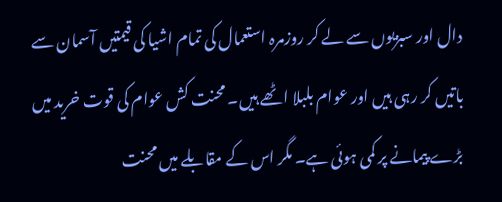دال اور سبزیوں سے لے کر روزمرہ استعمال کی تمام اشیا کی قیمتیں آسمان سے باتیں کر رہی ہیں اور عوام بلبلا اٹھے ہیں۔ محنت کش عوام کی قوت خرید میں بڑے پیمانے پر کمی ہوئی ہے۔ مگر اس کے مقابلے میں محنت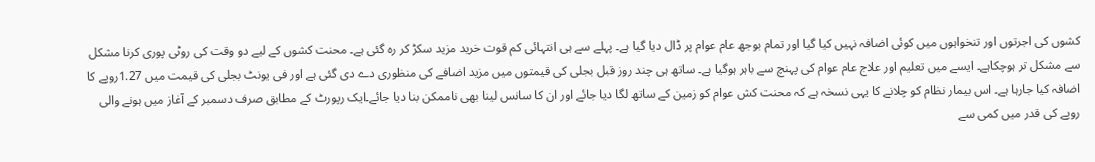کشوں کی اجرتوں اور تنخواہوں میں کوئی اضافہ نہیں کیا گیا اور تمام بوجھ عام عوام پر ڈال دیا گیا ہے۔ پہلے سے ہی انتہائی کم قوت خرید مزید سکڑ کر رہ گئی ہے۔ محنت کشوں کے لیے دو وقت کی روٹی پوری کرنا مشکل سے مشکل تر ہوچکاہے۔ ایسے میں تعلیم اور علاج عام عوام کی پہنچ سے باہر ہوگیا ہے۔ ساتھ ہی چند روز قبل بجلی کی قیمتوں میں مزید اضافے کی منظوری دے دی گئی ہے اور فی یونٹ بجلی کی قیمت میں 1.27روپے کا اضافہ کیا جارہا ہے۔ اس بیمار نظام کو چلانے کا یہی نسخہ ہے کہ محنت کش عوام کو زمین کے ساتھ لگا دیا جائے اور ان کا سانس لینا بھی ناممکن بنا دیا جائے۔ایک رپورٹ کے مطابق صرف دسمبر کے آغاز میں ہونے والی روپے کی قدر میں کمی سے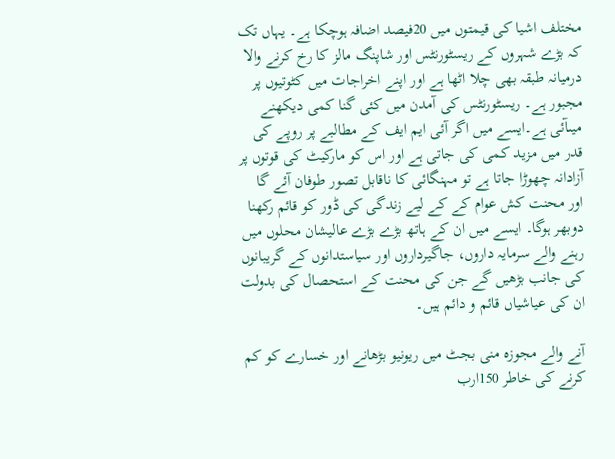مختلف اشیا کی قیمتوں میں 20فیصد اضافہ ہوچکا ہے۔ یہاں تک کہ بڑے شہروں کے ریسٹورنٹس اور شاپنگ مالز کا رخ کرنے والا درمیانہ طبقہ بھی چلا اٹھا ہے اور اپنے اخراجات میں کٹوتیوں پر مجبور ہے۔ ریسٹورنٹس کی آمدن میں کئی گنا کمی دیکھنے میںآئی ہے۔ایسے میں اگر آئی ایم ایف کے مطالبے پر روپے کی قدر میں مزید کمی کی جاتی ہے اور اس کو مارکیٹ کی قوتوں پر آزادانہ چھوڑا جاتا ہے تو مہنگائی کا ناقابل تصور طوفان آئے گا اور محنت کش عوام کے کے لیے زندگی کی ڈور کو قائم رکھنا دوبھر ہوگا۔ ایسے میں ان کے ہاتھ بڑے بڑے عالیشان محلوں میں رہنے والے سرمایہ داروں، جاگیرداروں اور سیاستدانوں کے گریبانوں کی جانب بڑھیں گے جن کی محنت کے استحصال کی بدولت ان کی عیاشیاں قائم و دائم ہیں۔

آنے والے مجوزہ منی بجٹ میں ریونیو بڑھانے اور خسارے کو کم کرنے کی خاطر 150ارب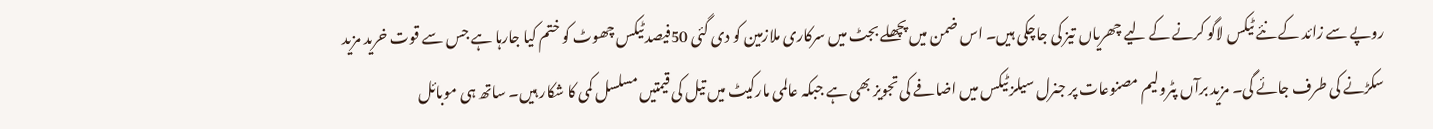روپے سے زائد کے نئے ٹیکس لاگو کرنے کے لیے چھریاں تیز کی جاچکی ہیں۔ اس ضمن میں پچھلے بجٹ میں سرکاری ملازمین کو دی گئی 50فیصد ٹیکس چھوٹ کو ختم کیا جارہا ہے جس سے قوت خرید مزید سکڑنے کی طرف جائے گی۔ مزید برآں پٹرولیم مصنوعات پر جنرل سیلز ٹیکس میں اضافے کی تجویز بھی ہے جبکہ عالمی مارکیٹ میں تیل کی قیمتیں مسلسل کمی کا شکار ہیں۔ ساتھ ہی موبائل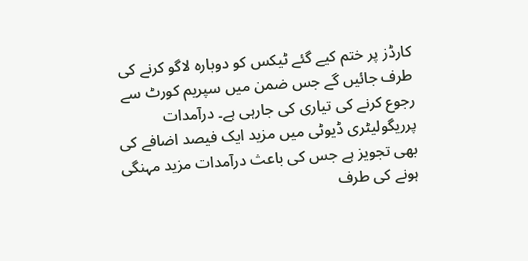کارڈز پر ختم کیے گئے ٹیکس کو دوبارہ لاگو کرنے کی طرف جائیں گے جس ضمن میں سپریم کورٹ سے رجوع کرنے کی تیاری کی جارہی ہے۔ درآمدات پرریگولیٹری ڈیوٹی میں مزید ایک فیصد اضافے کی بھی تجویز ہے جس کی باعث درآمدات مزید مہنگی ہونے کی طرف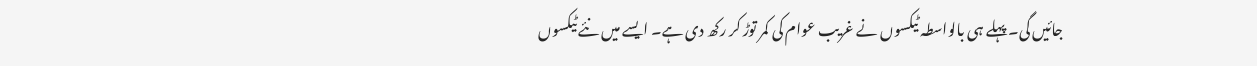جائیں گی۔ پہلے ہی بالواسطہ ٹیکسوں نے غریب عوام کی کمر توڑ کر رکھ دی ہے۔ ایسے میں نئے ٹیکسوں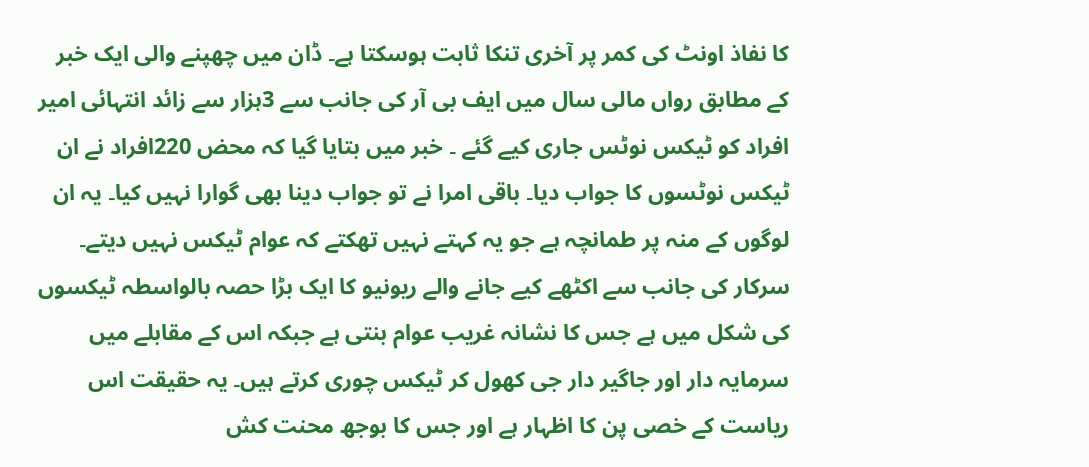کا نفاذ اونٹ کی کمر پر آخری تنکا ثابت ہوسکتا ہے۔ ڈان میں چھپنے والی ایک خبر کے مطابق رواں مالی سال میں ایف بی آر کی جانب سے 3ہزار سے زائد انتہائی امیر افراد کو ٹیکس نوٹس جاری کیے گئے ۔ خبر میں بتایا گیا کہ محض 220افراد نے ان ٹیکس نوٹسوں کا جواب دیا۔ باقی امرا نے تو جواب دینا بھی گوارا نہیں کیا۔ یہ ان لوگوں کے منہ پر طمانچہ ہے جو یہ کہتے نہیں تھکتے کہ عوام ٹیکس نہیں دیتے۔ سرکار کی جانب سے اکٹھے کیے جانے والے ریونیو کا ایک بڑا حصہ بالواسطہ ٹیکسوں کی شکل میں ہے جس کا نشانہ غریب عوام بنتی ہے جبکہ اس کے مقابلے میں سرمایہ دار اور جاگیر دار جی کھول کر ٹیکس چوری کرتے ہیں۔ یہ حقیقت اس ریاست کے خصی پن کا اظہار ہے اور جس کا بوجھ محنت کش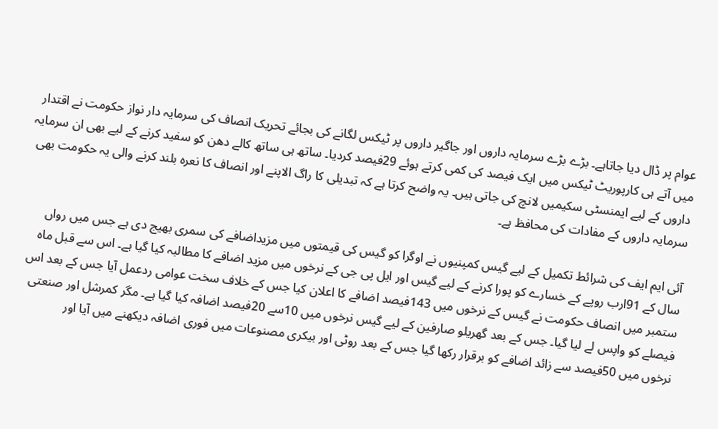عوام پر ڈال دیا جاتاہے۔ بڑے بڑے سرمایہ داروں اور جاگیر داروں پر ٹیکس لگانے کی بجائے تحریک انصاف کی سرمایہ دار نواز حکومت نے اقتدار میں آتے ہی کارپوریٹ ٹیکس میں ایک فیصد کی کمی کرتے ہوئے 29فیصد کردیا۔ ساتھ ہی ساتھ کالے دھن کو سفید کرنے کے لیے بھی ان سرمایہ داروں کے لیے ایمنسٹی سکیمیں لانچ کی جاتی ہیں۔ یہ واضح کرتا ہے کہ تبدیلی کا راگ الاپنے اور انصاف کا نعرہ بلند کرنے والی یہ حکومت بھی سرمایہ داروں کے مفادات کی محافظ ہے۔

آئی ایم ایف کی شرائط تکمیل کے لیے گیس کمپنیوں نے اوگرا کو گیس کی قیمتوں میں مزیداضافے کی سمری بھیج دی ہے جس میں رواں سال کے 91ارب روپے کے خسارے کو پورا کرنے کے لیے گیس اور ایل پی جی کے نرخوں میں مزید اضافے کا مطالبہ کیا گیا ہے۔ اس سے قبل ماہ ستمبر میں انصاف حکومت نے گیس کے نرخوں میں 143فیصد اضافے کا اعلان کیا جس کے خلاف سخت عوامی ردعمل آیا جس کے بعد اس فیصلے کو واپس لے لیا گیا۔ جس کے بعد گھریلو صارفین کے لیے گیس نرخوں میں 10سے 20فیصد اضافہ کیا گیا ہے۔ مگر کمرشل اور صنعتی نرخوں میں 50فیصد سے زائد اضافے کو برقرار رکھا گیا جس کے بعد روٹی اور بیکری مصنوعات میں فوری اضافہ دیکھنے میں آیا اور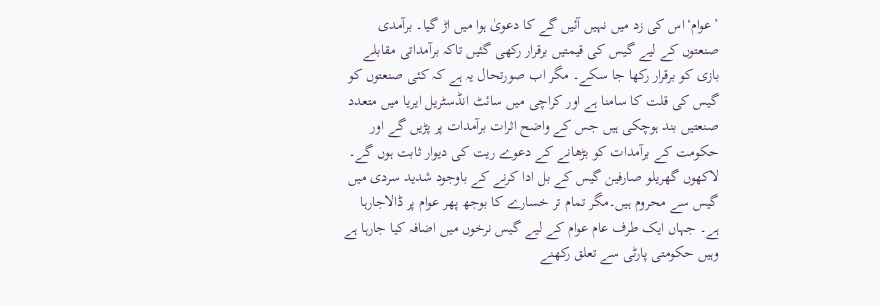’عوام‘اس کی زد میں نہیں آئیں گے کا دعویٰ ہوا میں اڑ گیا۔ برآمدی صنعتوں کے لیے گیس کی قیمتیں برقرار رکھی گئیں تاکہ برآمداتی مقابلے بازی کو برقرار رکھا جا سکے۔ مگر اب صورتحال یہ ہے کہ کئی صنعتوں کو گیس کی قلت کا سامنا ہے اور کراچی میں سائٹ انڈسٹریل ایریا میں متعدد صنعتیں بند ہوچکی ہیں جس کے واضح اثرات برآمدات پر پڑیں گے اور حکومت کے برآمدات کو بڑھانے کے دعوے ریت کی دیوار ثابت ہوں گے۔ لاکھوں گھریلو صارفین گیس کے بل ادا کرنے کے باوجود شدید سردی میں گیس سے محروم ہیں۔مگر تمام تر خسارے کا بوجھ پھر عوام پر ڈالاجارہا ہے۔ جہاں ایک طرف عام عوام کے لیے گیس نرخوں میں اضافہ کیا جارہا ہے وہیں حکومتی پارٹی سے تعلق رکھنے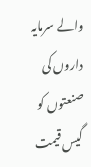والے سرمایہ داروں کی صنعتوں کو گیس قیمت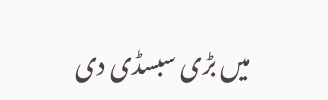میں بڑی سبسڈی دی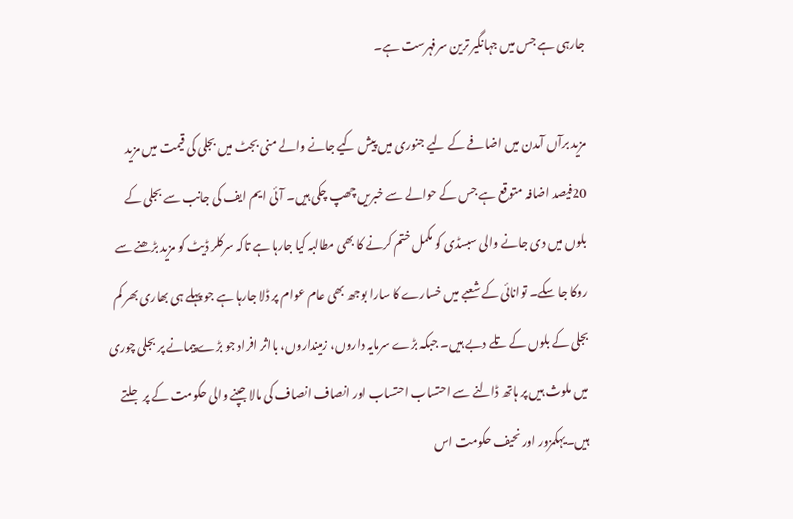جارہی ہے جس میں جہانگیر ترین سرفہرست ہے۔

مزید برآں آمدن میں اضافے کے لیے جنوری میں پیش کیے جانے والے منی بجٹ میں بجلی کی قیمت میں مزید 20فیصد اضافہ متوقع ہے جس کے حوالے سے خبریں چھپ چکی ہیں۔ آئی ایم ایف کی جانب سے بجلی کے بلوں میں دی جانے والی سبسڈی کو مکمل ختم کرنے کا بھی مطالبہ کیا جارہا ہے تاکہ سرکلر ڈیٹ کو مزید بڑھنے سے روکا جا سکے۔ توانائی کے شعبے میں خسارے کا سارا بوجھ بھی عام عوام پر ڈلا جارہا ہے جو پہلے ہی بھاری بھر کم بجلی کے بلوں کے تلے دبے ہیں۔ جبکہ بڑے سرمایہ داروں، زمینداروں، بااثر افراد جو بڑے پیمانے پر بجلی چوری میں ملوث ہیں پر ہاتھ ڈالنے سے احتساب احتساب اور انصاف انصاف کی مالا جپنے والی حکومت کے پر جلتے ہیں۔یہکمزور اور نحیف حکومت اس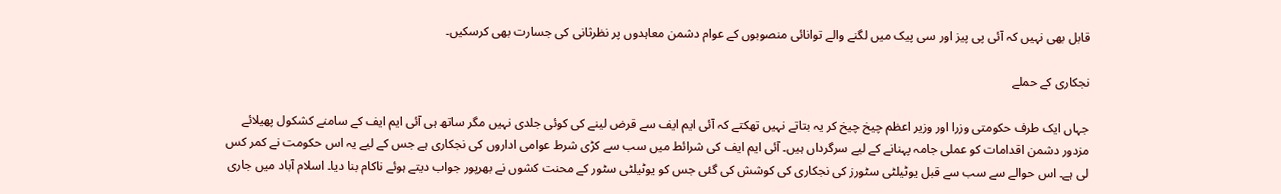قابل بھی نہیں کہ آئی پی پیز اور سی پیک میں لگنے والے توانائی منصوبوں کے عوام دشمن معاہدوں پر نظرثانی کی جسارت بھی کرسکیں۔

نجکاری کے حملے

جہاں ایک طرف حکومتی وزرا اور وزیر اعظم چیخ چیخ کر یہ بتاتے نہیں تھکتے کہ آئی ایم ایف سے قرض لینے کی کوئی جلدی نہیں مگر ساتھ ہی آئی ایم ایف کے سامنے کشکول پھیلائے مزدور دشمن اقدامات کو عملی جامہ پہنانے کے لیے سرگرداں ہیں۔ آئی ایم ایف کی شرائط میں سب سے کڑی شرط عوامی اداروں کی نجکاری ہے جس کے لیے یہ اس حکومت نے کمر کس لی ہے۔ اس حوالے سے سب سے قبل یوٹیلٹی سٹورز کی نجکاری کی کوشش کی گئی جس کو یوٹیلٹی سٹور کے محنت کشوں نے بھرپور جواب دیتے ہوئے ناکام بنا دیا۔ اسلام آباد میں جاری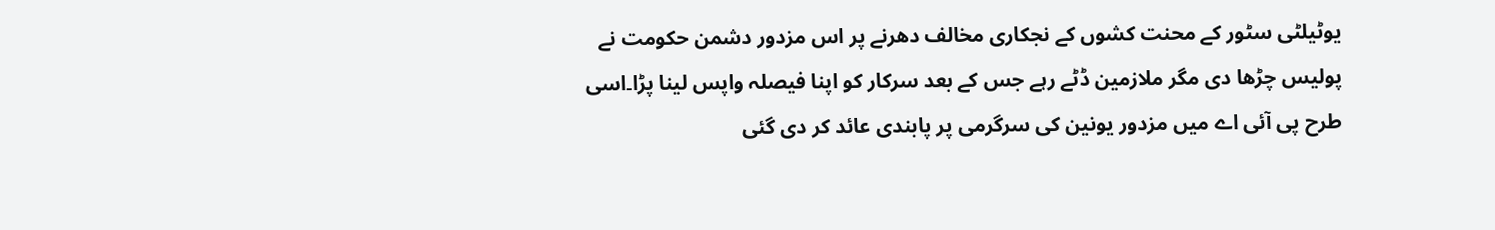یوٹیلٹی سٹور کے محنت کشوں کے نجکاری مخالف دھرنے پر اس مزدور دشمن حکومت نے پولیس چڑھا دی مگر ملازمین ڈٹے رہے جس کے بعد سرکار کو اپنا فیصلہ واپس لینا پڑا۔اسی طرح پی آئی اے میں مزدور یونین کی سرگرمی پر پابندی عائد کر دی گئی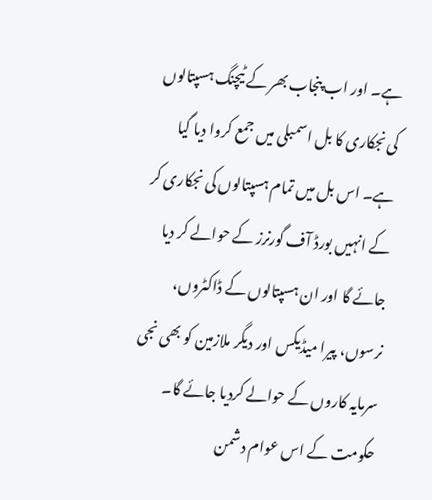ہے۔ اور اب پنجاب بھر کے ٹیچنگ ہسپتالوں کی نجکاری کا بل اسمبلی میں جمع کروا دیا گیا ہے۔ اس بل میں تمام ہسپتالوں کی نجکاری کر کے انہیں بورڈ آف گورنرز کے حوالے کر دیا جائے گا اور ان ہسپتالوں کے ڈاکٹروں، نرسوں، پیرا میڈیکس اور دیگر ملازمین کو بھی نجی سرمایہ کاروں کے حوالے کردیا جائے گا۔ حکومت کے اس عوام دشمن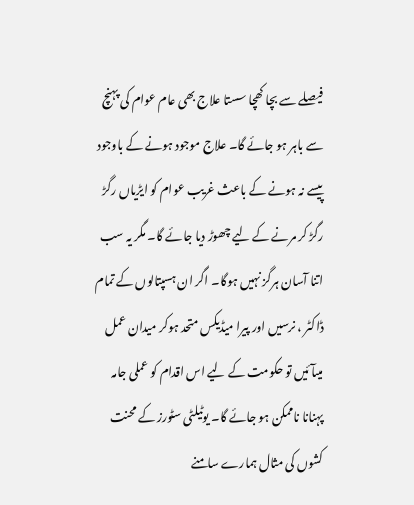فیصلے سے بچا کھچا سستا علاج بھی عام عوام کی پہنچ سے باہر ہو جائے گا۔ علاج موجود ہونے کے باوجود پیسے نہ ہونے کے باعث غریب عوام کو ایڑیاں رگڑ رگڑ کر مرنے کے لیے چھوڑ دیا جائے گا۔ مگر یہ سب اتنا آسان ہرگز نہیں ہوگا۔ اگر ان ہسپتالوں کے تمام ڈاکٹر ، نرسیں اور پیرا میڈیکس متحد ہوکر میدان عمل میںآئیں تو حکومت کے لیے اس اقدام کو عملی جامہ پہنانا ناممکن ہو جائے گا۔ یوٹیلٹی سٹورز کے محنت کشوں کی مثال ہمارے سامنے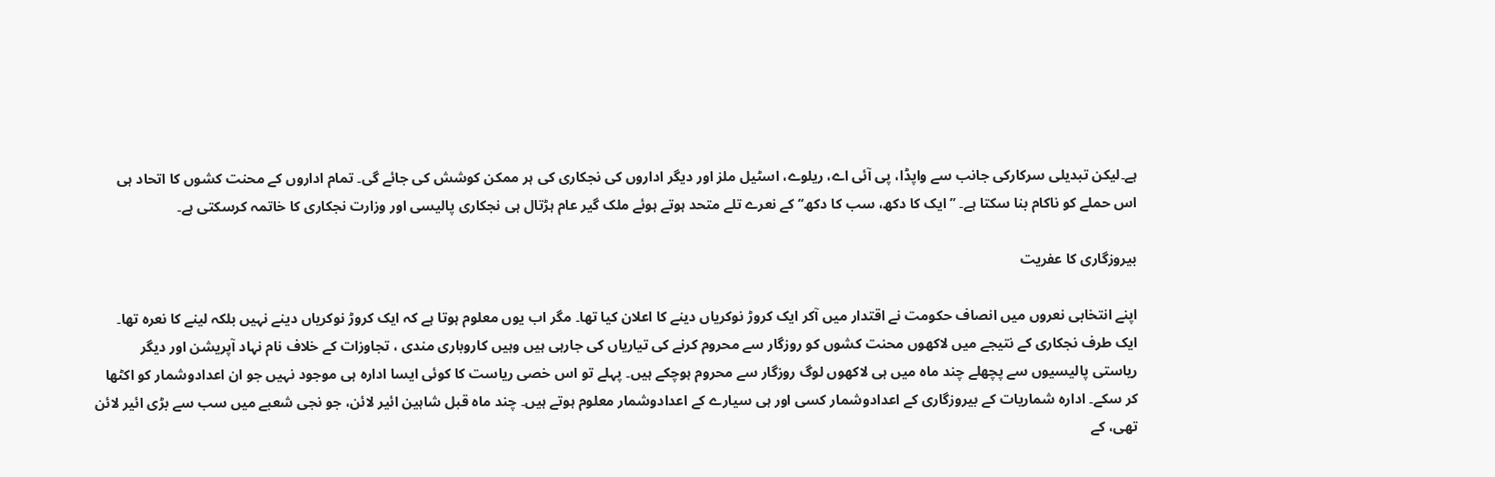ہے۔لیکن تبدیلی سرکارکی جانب سے واپڈا، پی آئی اے، ریلوے، اسٹیل ملز اور دیگر اداروں کی نجکاری کی ہر ممکن کوشش کی جائے گی۔ تمام اداروں کے محنت کشوں کا اتحاد ہی اس حملے کو ناکام بنا سکتا ہے۔ ’’ایک کا دکھ، سب کا دکھ‘‘ کے نعرے تلے متحد ہوتے ہوئے ملک گیر عام ہڑتال ہی نجکاری پالیسی اور وزارت نجکاری کا خاتمہ کرسکتی ہے۔

بیروزگاری کا عفریت

اپنے انتخابی نعروں میں انصاف حکومت نے اقتدار میں آکر ایک کروڑ نوکریاں دینے کا اعلان کیا تھا۔ مگر اب یوں معلوم ہوتا ہے کہ ایک کروڑ نوکریاں دینے نہیں بلکہ لینے کا نعرہ تھا۔ ایک طرف نجکاری کے نتیجے میں لاکھوں محنت کشوں کو روزگار سے محروم کرنے کی تیاریاں کی جارہی ہیں وہیں کاروباری مندی ، تجاوزات کے خلاف نام نہاد آپریشن اور دیگر ریاستی پالیسیوں سے پچھلے چند ماہ میں ہی لاکھوں لوگ روزگار سے محروم ہوچکے ہیں۔ پہلے تو اس خصی ریاست کا کوئی ایسا ادارہ ہی موجود نہیں جو ان اعدادوشمار کو اکٹھا کر سکے۔ ادارہ شماریات کے بیروزگاری کے اعدادوشمار کسی اور ہی سیارے کے اعدادوشمار معلوم ہوتے ہیں۔ چند ماہ قبل شاہین ائیر لائن، جو نجی شعبے میں سب سے بڑی ائیر لائن تھی، کے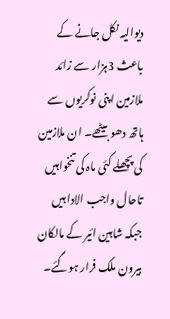دیوالیہ نکل جانے کے باعث 3ہزار سے زائد ملازمین اپنی نوکریوں سے ہاتھ دھو بیٹھے۔ ان ملازمین کی پچھلے کئی ماہ کی تنخواہیں تاحال واجب الادا ہیں جبکہ شاہین ائیر کے مالکان بیرون ملک فرار ہوگئے۔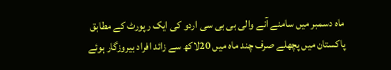ماہ دسمبر میں سامنے آنے والی بی بی سی اردو کی ایک رپورٹ کے مطابق پاکستان میں پچھلے صرف چند ماہ میں 20لاکھ سے زائد افراد بیروزگار ہوئے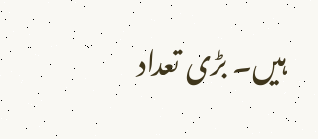ہیں۔ بڑی تعداد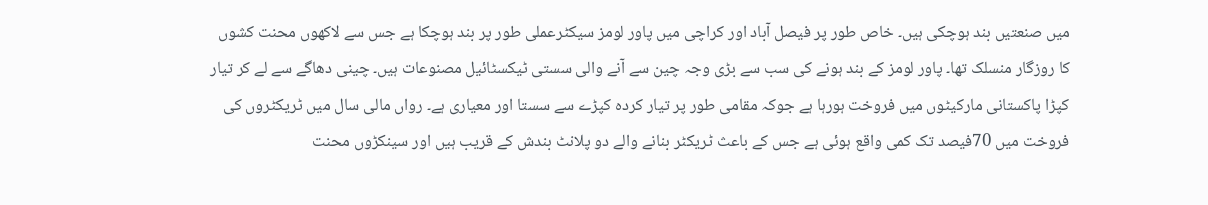میں صنعتیں بند ہوچکی ہیں۔ خاص طور پر فیصل آباد اور کراچی میں پاور لومز سیکٹرعملی طور پر بند ہوچکا ہے جس سے لاکھوں محنت کشوں کا روزگار منسلک تھا۔ پاور لومز کے بند ہونے کی سب سے بڑی وجہ چین سے آنے والی سستی ٹیکسٹائیل مصنوعات ہیں۔ چینی دھاگے سے لے کر تیار کپڑا پاکستانی مارکیٹوں میں فروخت ہورہا ہے جوکہ مقامی طور پر تیار کردہ کپڑے سے سستا اور معیاری ہے۔ رواں مالی سال میں ٹریکٹروں کی فروخت میں 70فیصد تک کمی واقع ہوئی ہے جس کے باعث ٹریکٹر بنانے والے دو پلانٹ بندش کے قریب ہیں اور سینکڑوں محنت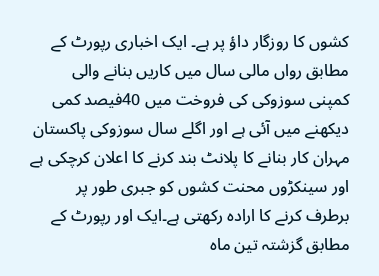کشوں کا روزگار داؤ پر ہے۔ ایک اخباری رپورٹ کے مطابق رواں مالی سال میں کاریں بنانے والی کمپنی سوزوکی کی فروخت میں 40فیصد کمی دیکھنے میں آئی ہے اور اگلے سال سوزوکی پاکستان مہران کار بنانے کا پلانٹ بند کرنے کا اعلان کرچکی ہے اور سینکڑوں محنت کشوں کو جبری طور پر برطرف کرنے کا ارادہ رکھتی ہے۔ایک اور رپورٹ کے مطابق گزشتہ تین ماہ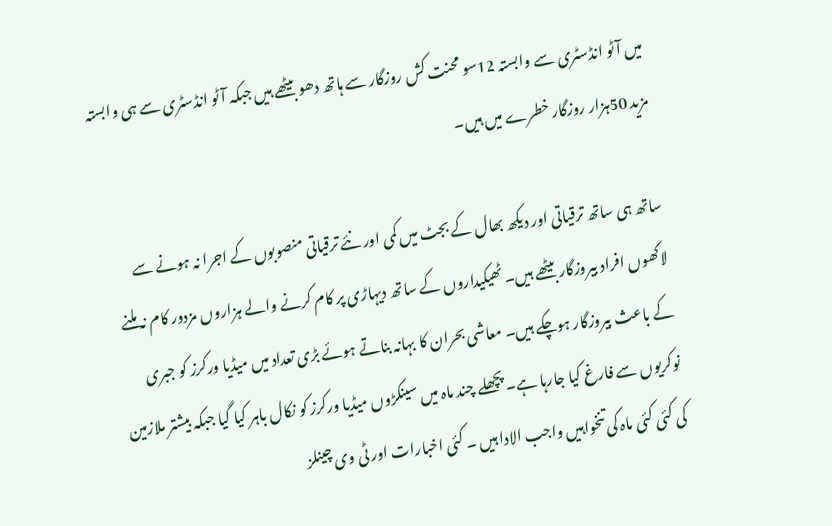میں آٹو انڈسٹری سے وابستہ 12سو محنت کش روزگار سے ہاتھ دھو بیٹھے ہیں جبکہ آٹو انڈسٹری سے ہی وابستہ مزید 50ہزار روزگار خطرے میں ہیں۔

ساتھ ہی ساتھ ترقیاتی اور دیکھ بھال کے بجٹ میں کمی اور نئے ترقیاتی منصوبوں کے اجرا نہ ہونے سے لاکھوں افراد بیروزگار بیٹھے ہیں۔ ٹھیکیداروں کے ساتھ دیہاڑی پر کام کرنے والے ہزاروں مزدور کام نہ ملنے کے باعث بیروزگار ہوچکے ہیں۔ معاشی بحران کا بہانہ بناتے ہوئے بڑی تعداد میں میڈیا ورکرز کو جبری نوکریوں سے فارغ کیا جارہا ہے۔ پچھلے چند ماہ میں سینکڑوں میڈیا ورکرز کو نکال باہر کیا گیا جبکہ بیشتر ملازمین کی کئی کئی ماہ کی تنخواہیں واجب الادا ہیں ۔ کئی اخبارات اور ٹی وی چینلز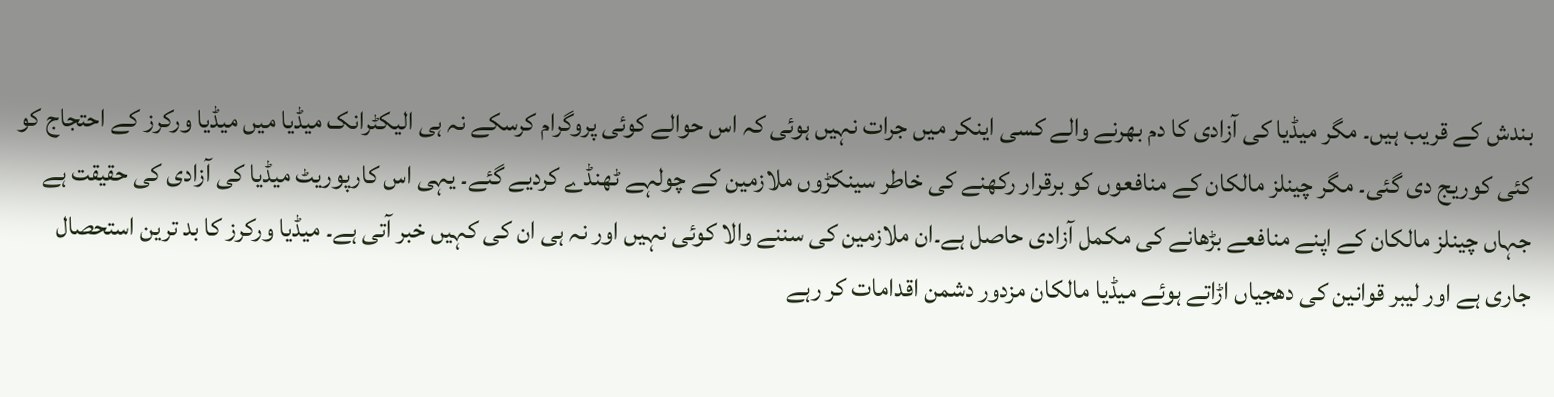بندش کے قریب ہیں۔ مگر میڈیا کی آزادی کا دم بھرنے والے کسی اینکر میں جرات نہیں ہوئی کہ اس حوالے کوئی پروگرام کرسکے نہ ہی الیکٹرانک میڈیا میں میڈیا ورکرز کے احتجاج کو کئی کوریج دی گئی۔ مگر چینلز مالکان کے منافعوں کو برقرار رکھنے کی خاطر سینکڑوں ملازمین کے چولہے ٹھنڈے کردیے گئے۔ یہی اس کارپوریٹ میڈیا کی آزادی کی حقیقت ہے جہاں چینلز مالکان کے اپنے منافعے بڑھانے کی مکمل آزادی حاصل ہے۔ان ملازمین کی سننے والا کوئی نہیں اور نہ ہی ان کی کہیں خبر آتی ہے۔ میڈیا ورکرز کا بد ترین استحصال جاری ہے اور لیبر قوانین کی دھجیاں اڑاتے ہوئے میڈیا مالکان مزدور دشمن اقدامات کر رہے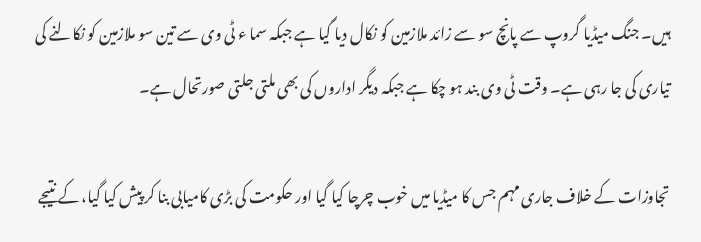ہیں۔ جنگ میڈیا گروپ سے پانچ سو سے زائد ملازمین کو نکال دیا گیا ہے جبکہ سما ء ٹی وی سے تین سو ملازمین کو نکالنے کی تیاری کی جا رہی ہے۔ وقت ٹی وی بند ہو چکا ہے جبکہ دیگر اداروں کی بھی ملتی جلتی صورتحال ہے۔

تجاوزات کے خلاف جاری مہم جس کا میڈیا میں خوب چرچا کیا گیا اور حکومت کی بڑی کامیابی بنا کر پیش کیا گیا، کے نتیجے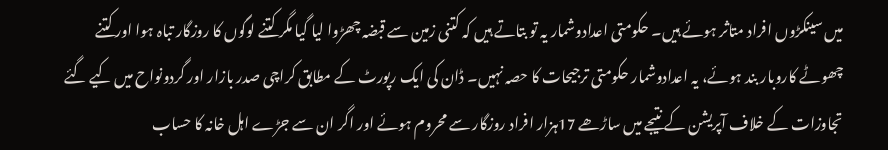میں سینکڑوں افراد متاثر ہوئے ہیں۔ حکومتی اعدادوشمار یہ تو بتاتے ہیں کہ کتنی زمین سے قبضہ چھڑوا لیا گیا مگر کتنے لوگوں کا روزگار تباہ ہوا اور کتنے چھوٹے کاروبار بند ہوئے، یہ اعدادوشمار حکومتی ترجیحات کا حصہ نہیں۔ ڈان کی ایک رپورٹ کے مطابق کراچی صدر بازار اور گردونواح میں کیے گئے تجاوزات کے خلاف آپریشن کے نتیجے میں ساڑھے 17ہزار افراد روزگار سے محروم ہوئے اور اگر ان سے جڑے اہل خانہ کا حساب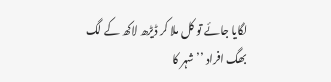لگایا جائے تو کل ملا کر ڈیڑھ لاکھ کے لگ بھگ افراد ’’شہر کا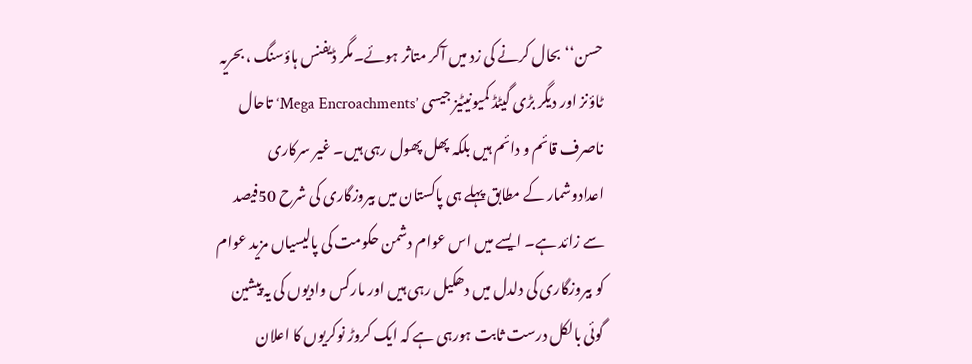حسن‘‘بحال کرنے کی زد میں آکر متاثر ہوئے۔مگر ڈیفنس ہاؤسنگ ، بحریہ ٹاؤنز اور دیگر بڑی گیٹڈ کمیونیٹیز جیسی ’Mega Encroachments‘ تاحال ناصرف قائم و دائم ہیں بلکہ پھل پھول رہی ہیں۔ غیر سرکاری اعدادوشمار کے مطابق پہلے ہی پاکستان میں بیروزگاری کی شرح 50فیصد سے زائد ہے۔ ایسے میں اس عوام دشمن حکومت کی پالیسیاں مزید عوام کو بیروزگاری کی دلدل میں دھکیل رہی ہیں اور مارکس وادیوں کی یہ پیشین گوئی بالکل درست ثابت ہورہی ہے کہ ایک کروڑ نوکریوں کا اعلان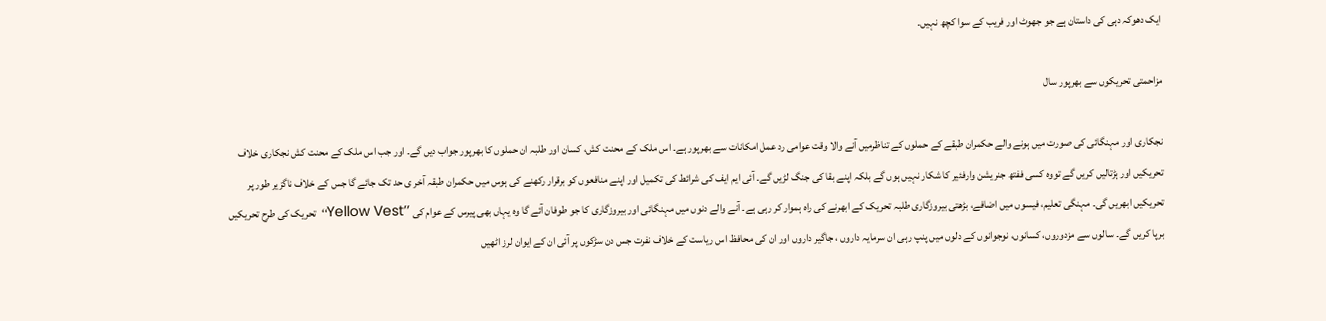ایک دھوکہ دہی کی داستان ہے جو جھوٹ اور فریب کے سوا کچھ نہیں۔

مزاحمتی تحریکوں سے بھرپور سال

نجکاری اور مہنگائی کی صورت میں ہونے والے حکمران طبقے کے حملوں کے تناظرمیں آنے والا وقت عوامی رد عمل امکانات سے بھرپور ہے۔ اس ملک کے محنت کش، کسان اور طلبہ ان حملوں کا بھرپور جواب دیں گے۔ اور جب اس ملک کے محنت کش نجکاری خلاف تحریکیں اور ہڑتالیں کریں گے تووہ کسی ففتھ جنریشن وارفئیر کا شکار نہیں ہوں گے بلکہ اپنے بقا کی جنگ لڑیں گے۔ آئی ایم ایف کی شرائط کی تکمیل اور اپنے منافعوں کو برقرار رکھنے کی ہوس میں حکمران طبقہ آخر ی حد تک جائے گا جس کے خلاف ناگزیر طور پر تحریکیں ابھریں گی۔ مہنگی تعلیم، فیسوں میں اضافے، بڑھتی بیروزگاری طلبہ تحریک کے ابھرنے کی راہ ہموار کر رہی ہے۔ آنے والے دنوں میں مہنگائی اور بیروزگاری کا جو طوفان آئے گا وہ یہاں بھی پیرس کے عوام کی ’’Yellow Vest‘‘تحریک کی طرح تحریکیں برپا کریں گے۔ سالوں سے مزدوروں، کسانوں، نوجوانوں کے دلوں میں پنپ رہی ان سرمایہ داروں ، جاگیر داروں اور ان کی محافظ اس ریاست کے خلاف نفرت جس دن سڑکوں پر آئی ان کے ایوان لرز اٹھیں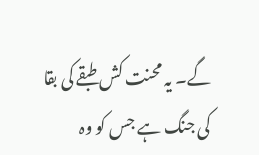گے۔ یہ محنت کش طبقے کی بقا کی جنگ ہے جس کو وہ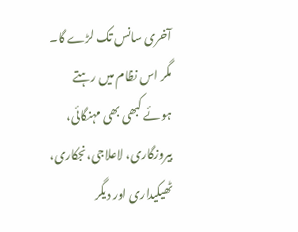آخری سانس تک لڑے گا۔ مگر اس نظام میں رہتے ہوئے کبھی بھی مہنگائی، بیروزگاری، لاعلاجی،نجکاری، ٹھیکیداری اور دیگر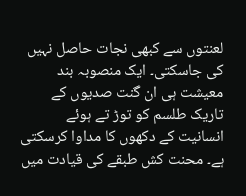لعنتوں سے کبھی نجات حاصل نہیں کی جاسکتی۔ ایک منصوبہ بند معیشت ہی ان گنت صدیوں کے تاریک طلسم کو توڑ تے ہوئے انسانیت کے دکھوں کا مداوا کرسکتی ہے۔ محنت کش طبقے کی قیادت میں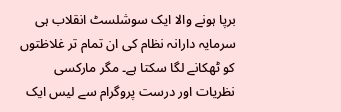برپا ہونے والا ایک سوشلسٹ انقلاب ہی سرمایہ دارانہ نظام کی ان تمام تر غلاظتوں کو ٹھکانے لگا سکتا ہے۔ مگر مارکسی نظریات اور درست پروگرام سے لیس ایک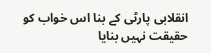انقلابی پارٹی کے بنا اس خواب کو حقیقت نہیں بنایا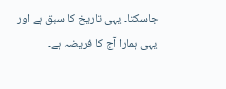جاسکتا۔ یہی تاریخ کا سبق ہے اور یہی ہمارا آج کا فریضہ ہے۔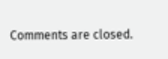Comments are closed.